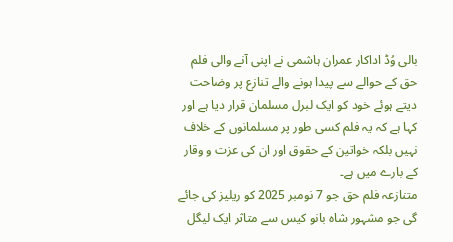بالی وُڈ اداکار عمران ہاشمی نے اپنی آنے والی فلم حق کے حوالے سے پیدا ہونے والے تنازع پر وضاحت دیتے ہوئے خود کو ایک لبرل مسلمان قرار دیا ہے اور کہا ہے کہ یہ فلم کسی طور پر مسلمانوں کے خلاف نہیں بلکہ خواتین کے حقوق اور ان کی عزت و وقار کے بارے میں ہے۔
متنازعہ فلم حق جو 7 نومبر 2025 کو ریلیز کی جائے گی جو مشہور شاہ بانو کیس سے متاثر ایک لیگل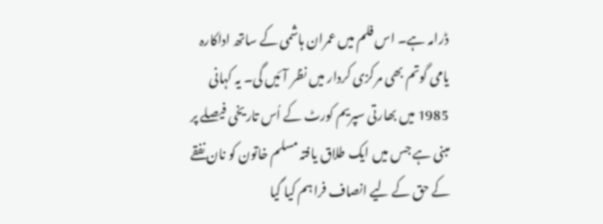ڈرامہ ہے۔ اس فلم میں عمران ہاشمی کے ساتھ اداکارہ یامی گوتم بھی مرکزی کردار میں نظر آئیں گی۔ یہ کہانی 1985 میں بھارتی سپریم کورٹ کے اُس تاریخی فیصلے پر مبنی ہے جس میں ایک طلاق یافتہ مسلم خاتون کو نان نفقے کے حق کے لیے انصاف فراہم کیا گیا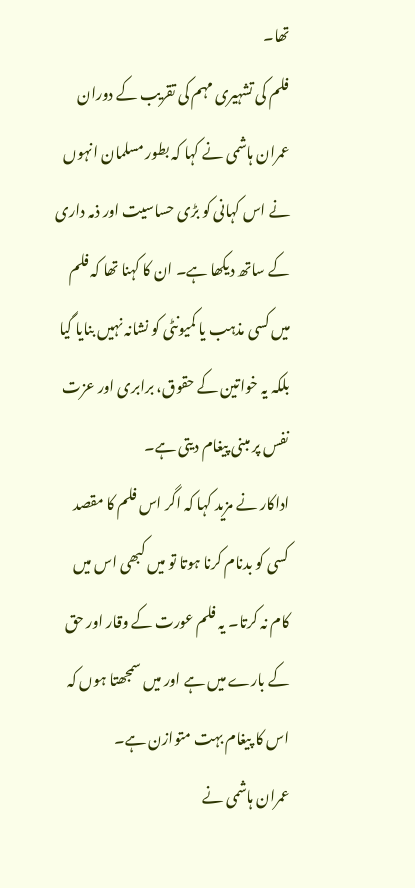تھا۔
فلم کی تشہیری مہم کی تقریب کے دوران عمران ہاشمی نے کہا کہ بطور مسلمان انہوں نے اس کہانی کو بڑی حساسیت اور ذمہ داری کے ساتھ دیکھا ہے۔ ان کا کہنا تھا کہ فلم میں کسی مذہب یا کمیونٹی کو نشانہ نہیں بنایا گیا بلکہ یہ خواتین کے حقوق، برابری اور عزت نفس پر مبنی پیغام دیتی ہے۔
اداکار نے مزید کہا کہ اگر اس فلم کا مقصد کسی کو بدنام کرنا ہوتا تو میں کبھی اس میں کام نہ کرتا۔ یہ فلم عورت کے وقار اور حق کے بارے میں ہے اور میں سمجھتا ہوں کہ اس کا پیغام بہت متوازن ہے۔
عمران ہاشمی نے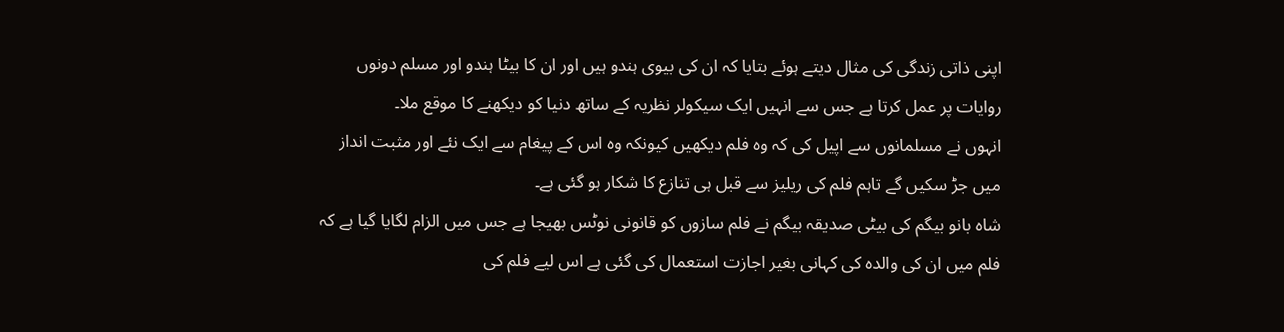اپنی ذاتی زندگی کی مثال دیتے ہوئے بتایا کہ ان کی بیوی ہندو ہیں اور ان کا بیٹا ہندو اور مسلم دونوں روایات پر عمل کرتا ہے جس سے انہیں ایک سیکولر نظریہ کے ساتھ دنیا کو دیکھنے کا موقع ملا۔
انہوں نے مسلمانوں سے اپیل کی کہ وہ فلم دیکھیں کیونکہ وہ اس کے پیغام سے ایک نئے اور مثبت انداز میں جڑ سکیں گے تاہم فلم کی ریلیز سے قبل ہی تنازع کا شکار ہو گئی ہے۔
شاہ بانو بیگم کی بیٹی صدیقہ بیگم نے فلم سازوں کو قانونی نوٹس بھیجا ہے جس میں الزام لگایا گیا ہے کہ فلم میں ان کی والدہ کی کہانی بغیر اجازت استعمال کی گئی ہے اس لیے فلم کی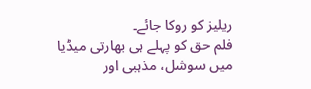ریلیز کو روکا جائے۔
فلم حق کو پہلے ہی بھارتی میڈیا میں سوشل، مذہبی اور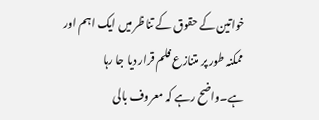خواتین کے حقوق کے تناظر میں ایک اہم اور ممکنہ طور پر متنازع فلم قرار دیا جا رہا ہے۔واضح رہے کہ معروف بالی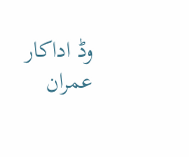وڈ اداکار عمران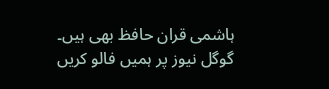ہاشمی قران حافظ بھی ہیں۔
گوگل نیوز پر ہمیں فالو کریں